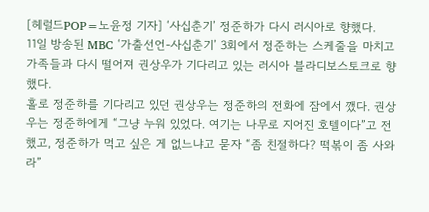[헤럴드POP=노윤정 기자] ‘사십춘기’ 정준하가 다시 러시아로 향했다.
11일 방송된 MBC ‘가출선언-사십춘기’ 3회에서 정준하는 스케줄을 마치고 가족들과 다시 떨어져 권상우가 기다리고 있는 러시아 블라디보스토크로 향했다.
홀로 정준하를 기다리고 있던 권상우는 정준하의 전화에 잠에서 깼다. 권상우는 정준하에게 “그냥 누워 있었다. 여기는 나무로 지어진 호텔이다”고 전했고, 정준하가 먹고 싶은 게 없느냐고 묻자 “좀 친절하다? 떡볶이 좀 사와라”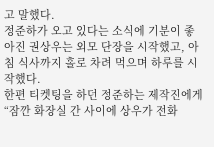고 말했다.
정준하가 오고 있다는 소식에 기분이 좋아진 권상우는 외모 단장을 시작했고, 아침 식사까지 홀로 차려 먹으며 하루를 시작했다.
한편 티켓팅을 하던 정준하는 제작진에게 “잠깐 화장실 간 사이에 상우가 전화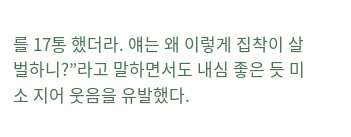를 17통 했더라. 얘는 왜 이렇게 집착이 살벌하니?”라고 말하면서도 내심 좋은 듯 미소 지어 웃음을 유발했다.